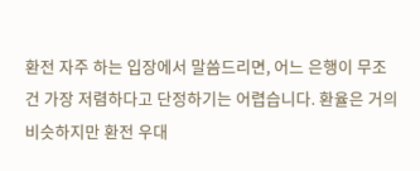환전 자주 하는 입장에서 말씀드리면, 어느 은행이 무조건 가장 저렴하다고 단정하기는 어렵습니다. 환율은 거의 비슷하지만 환전 우대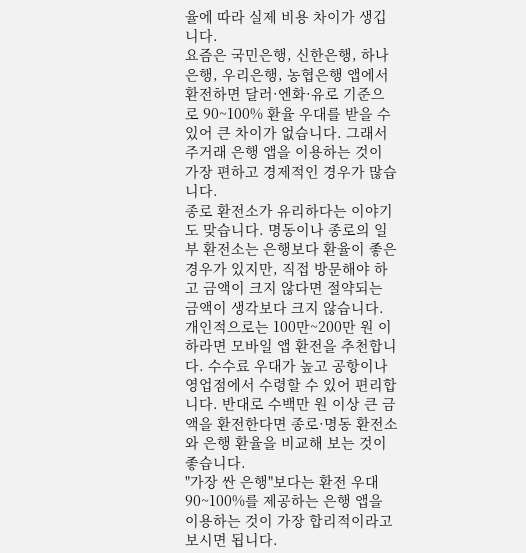율에 따라 실제 비용 차이가 생깁니다.
요즘은 국민은행, 신한은행, 하나은행, 우리은행, 농협은행 앱에서 환전하면 달러·엔화·유로 기준으로 90~100% 환율 우대를 받을 수 있어 큰 차이가 없습니다. 그래서 주거래 은행 앱을 이용하는 것이 가장 편하고 경제적인 경우가 많습니다.
종로 환전소가 유리하다는 이야기도 맞습니다. 명동이나 종로의 일부 환전소는 은행보다 환율이 좋은 경우가 있지만, 직접 방문해야 하고 금액이 크지 않다면 절약되는 금액이 생각보다 크지 않습니다.
개인적으로는 100만~200만 원 이하라면 모바일 앱 환전을 추천합니다. 수수료 우대가 높고 공항이나 영업점에서 수령할 수 있어 편리합니다. 반대로 수백만 원 이상 큰 금액을 환전한다면 종로·명동 환전소와 은행 환율을 비교해 보는 것이 좋습니다.
"가장 싼 은행"보다는 환전 우대 90~100%를 제공하는 은행 앱을 이용하는 것이 가장 합리적이라고 보시면 됩니다.